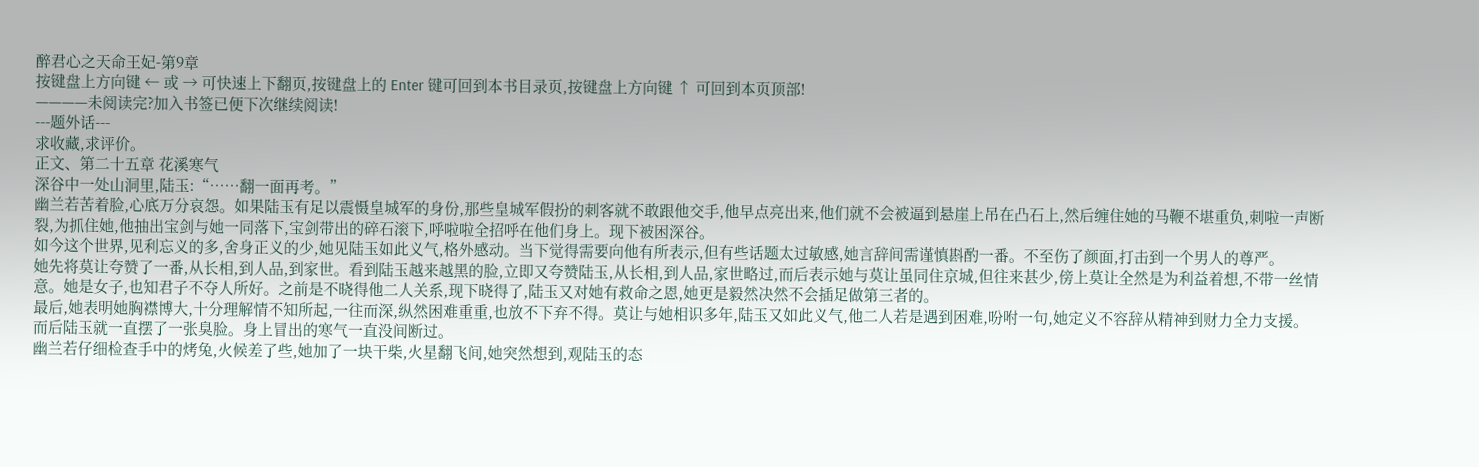醉君心之天命王妃-第9章
按键盘上方向键 ← 或 → 可快速上下翻页,按键盘上的 Enter 键可回到本书目录页,按键盘上方向键 ↑ 可回到本页顶部!
————未阅读完?加入书签已便下次继续阅读!
---题外话---
求收藏,求评价。
正文、第二十五章 花溪寒气
深谷中一处山洞里,陆玉:“……翻一面再考。”
幽兰若苦着脸,心底万分哀怨。如果陆玉有足以震慑皇城军的身份,那些皇城军假扮的刺客就不敢跟他交手,他早点亮出来,他们就不会被逼到悬崖上吊在凸石上,然后缠住她的马鞭不堪重负,刺啦一声断裂,为抓住她,他抽出宝剑与她一同落下,宝剑带出的碎石滚下,呼啦啦全招呼在他们身上。现下被困深谷。
如今这个世界,见利忘义的多,舍身正义的少,她见陆玉如此义气,格外感动。当下觉得需要向他有所表示,但有些话题太过敏感,她言辞间需谨慎斟酌一番。不至伤了颜面,打击到一个男人的尊严。
她先将莫让夸赞了一番,从长相,到人品,到家世。看到陆玉越来越黑的脸,立即又夸赞陆玉,从长相,到人品,家世略过,而后表示她与莫让虽同住京城,但往来甚少,傍上莫让全然是为利益着想,不带一丝情意。她是女子,也知君子不夺人所好。之前是不晓得他二人关系,现下晓得了,陆玉又对她有救命之恩,她更是毅然决然不会插足做第三者的。
最后,她表明她胸襟博大,十分理解情不知所起,一往而深,纵然困难重重,也放不下弃不得。莫让与她相识多年,陆玉又如此义气,他二人若是遇到困难,吩咐一句,她定义不容辞从精神到财力全力支援。
而后陆玉就一直摆了一张臭脸。身上冒出的寒气一直没间断过。
幽兰若仔细检查手中的烤兔,火候差了些,她加了一块干柴,火星翻飞间,她突然想到,观陆玉的态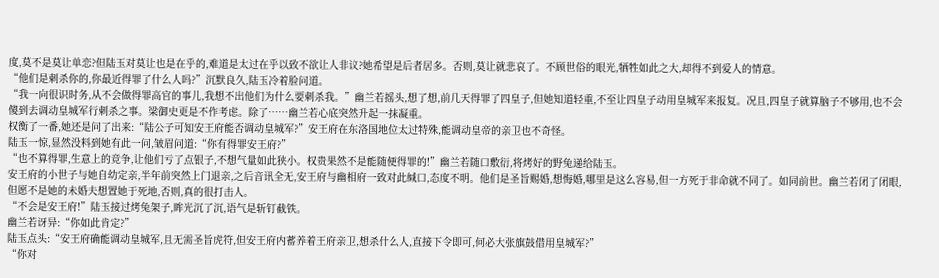度,莫不是莫让单恋?但陆玉对莫让也是在乎的,难道是太过在乎以致不欲让人非议?她希望是后者居多。否则,莫让就悲哀了。不顾世俗的眼光,牺牲如此之大,却得不到爱人的情意。
“他们是刺杀你的,你最近得罪了什么人吗?”沉默良久,陆玉冷着脸问道。
“我一向很识时务,从不会做得罪高官的事儿,我想不出他们为什么要刺杀我。”幽兰若摇头,想了想,前几天得罪了四皇子,但她知道轻重,不至让四皇子动用皇城军来报复。况且,四皇子就算脑子不够用,也不会傻到去调动皇城军行刺杀之事。梁御史更是不作考虑。除了……幽兰若心底突然升起一抹凝重。
权衡了一番,她还是问了出来:“陆公子可知安王府能否调动皇城军?”安王府在东洛国地位太过特殊,能调动皇帝的亲卫也不奇怪。
陆玉一惊,显然没料到她有此一问,皱眉问道:“你有得罪安王府?”
“也不算得罪,生意上的竞争,让他们亏了点银子,不想气量如此狭小。权贵果然不是能随便得罪的!”幽兰若随口敷衍,将烤好的野兔递给陆玉。
安王府的小世子与她自幼定亲,半年前突然上门退亲,之后音讯全无,安王府与幽相府一致对此缄口,态度不明。他们是圣旨赐婚,想悔婚,哪里是这么容易,但一方死于非命就不同了。如同前世。幽兰若闭了闭眼,但愿不是她的未婚夫想置她于死地,否则,真的很打击人。
“不会是安王府!”陆玉接过烤兔架子,眸光沉了沉,语气是斩钉截铁。
幽兰若讶异:“你如此肯定?”
陆玉点头:“安王府确能调动皇城军,且无需圣旨虎符,但安王府内蓄养着王府亲卫,想杀什么人,直接下令即可,何必大张旗鼓借用皇城军?”
“你对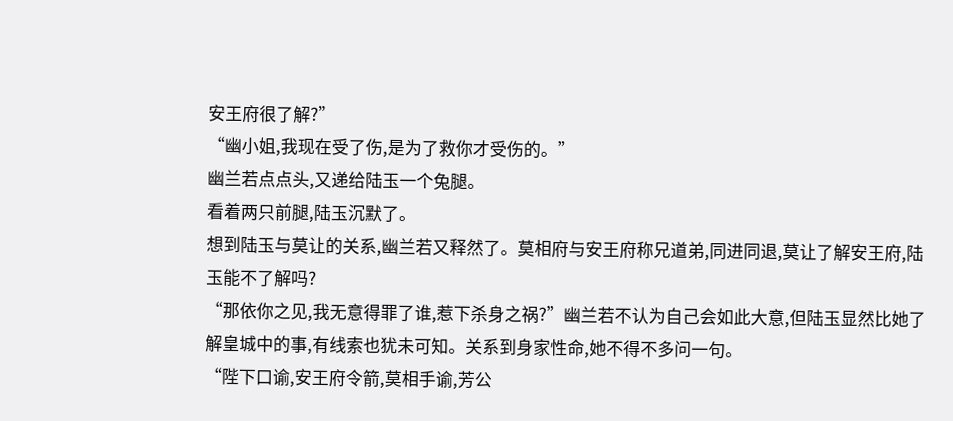安王府很了解?”
“幽小姐,我现在受了伤,是为了救你才受伤的。”
幽兰若点点头,又递给陆玉一个兔腿。
看着两只前腿,陆玉沉默了。
想到陆玉与莫让的关系,幽兰若又释然了。莫相府与安王府称兄道弟,同进同退,莫让了解安王府,陆玉能不了解吗?
“那依你之见,我无意得罪了谁,惹下杀身之祸?”幽兰若不认为自己会如此大意,但陆玉显然比她了解皇城中的事,有线索也犹未可知。关系到身家性命,她不得不多问一句。
“陛下口谕,安王府令箭,莫相手谕,芳公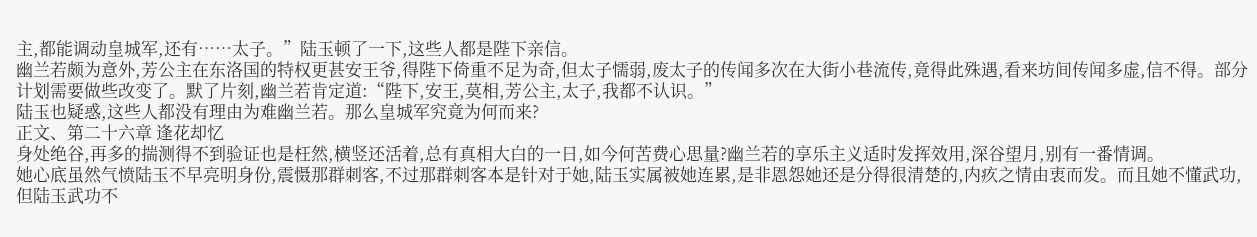主,都能调动皇城军,还有……太子。”陆玉顿了一下,这些人都是陛下亲信。
幽兰若颇为意外,芳公主在东洛国的特权更甚安王爷,得陛下倚重不足为奇,但太子懦弱,废太子的传闻多次在大街小巷流传,竟得此殊遇,看来坊间传闻多虚,信不得。部分计划需要做些改变了。默了片刻,幽兰若肯定道:“陛下,安王,莫相,芳公主,太子,我都不认识。”
陆玉也疑惑,这些人都没有理由为难幽兰若。那么皇城军究竟为何而来?
正文、第二十六章 逢花却忆
身处绝谷,再多的揣测得不到验证也是枉然,横竖还活着,总有真相大白的一日,如今何苦费心思量?幽兰若的享乐主义适时发挥效用,深谷望月,别有一番情调。
她心底虽然气愤陆玉不早亮明身份,震慑那群刺客,不过那群刺客本是针对于她,陆玉实属被她连累,是非恩怨她还是分得很清楚的,内疚之情由衷而发。而且她不懂武功,但陆玉武功不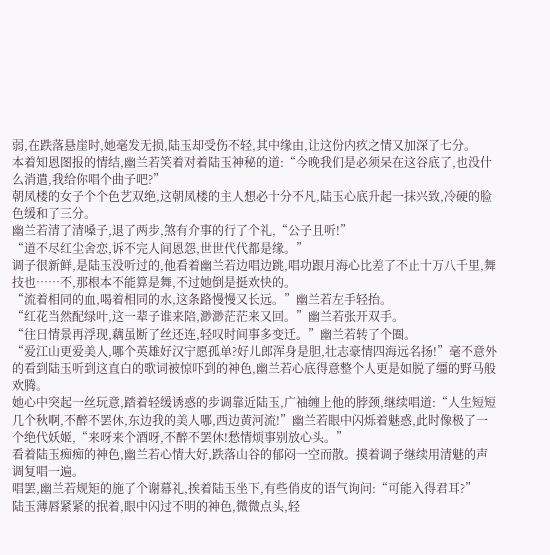弱,在跌落悬崖时,她毫发无损,陆玉却受伤不轻,其中缘由,让这份内疚之情又加深了七分。
本着知恩图报的情结,幽兰若笑着对着陆玉神秘的道:“今晚我们是必须呆在这谷底了,也没什么消遣,我给你唱个曲子吧?”
朝凤楼的女子个个色艺双绝,这朝凤楼的主人想必十分不凡,陆玉心底升起一抹兴致,冷硬的脸色缓和了三分。
幽兰若清了清嗓子,退了两步,煞有介事的行了个礼,“公子且听!”
“道不尽红尘舍恋,诉不完人间恩怨,世世代代都是缘。”
调子很新鲜,是陆玉没听过的,他看着幽兰若边唱边跳,唱功跟月海心比差了不止十万八千里,舞技也……不,那根本不能算是舞,不过她倒是挺欢快的。
“流着相同的血,喝着相同的水,这条路慢慢又长远。”幽兰若左手轻抬。
“红花当然配绿叶,这一辈子谁来陪,渺渺茫茫来又回。”幽兰若张开双手。
“往日情景再浮现,藕虽断了丝还连,轻叹时间事多变迁。”幽兰若转了个圈。
“爱江山更爱美人,哪个英雄好汉宁愿孤单?好儿郎浑身是胆,壮志豪情四海远名扬!”毫不意外的看到陆玉听到这直白的歌词被惊吓到的神色,幽兰若心底得意整个人更是如脱了缰的野马般欢腾。
她心中突起一丝玩意,踏着轻缓诱惑的步调靠近陆玉,广袖缠上他的脖颈,继续唱道:“人生短短几个秋啊,不醉不罢休,东边我的美人哪,西边黄河流!”幽兰若眼中闪烁着魅惑,此时像极了一个绝代妖姬,“来呀来个酒呀,不醉不罢休!愁情烦事别放心头。”
看着陆玉痴痴的神色,幽兰若心情大好,跌落山谷的郁闷一空而散。摸着调子继续用清魅的声调复唱一遍。
唱罢,幽兰若规矩的施了个谢幕礼,挨着陆玉坐下,有些俏皮的语气询问:“可能入得君耳?”
陆玉薄唇紧紧的抿着,眼中闪过不明的神色,微微点头,轻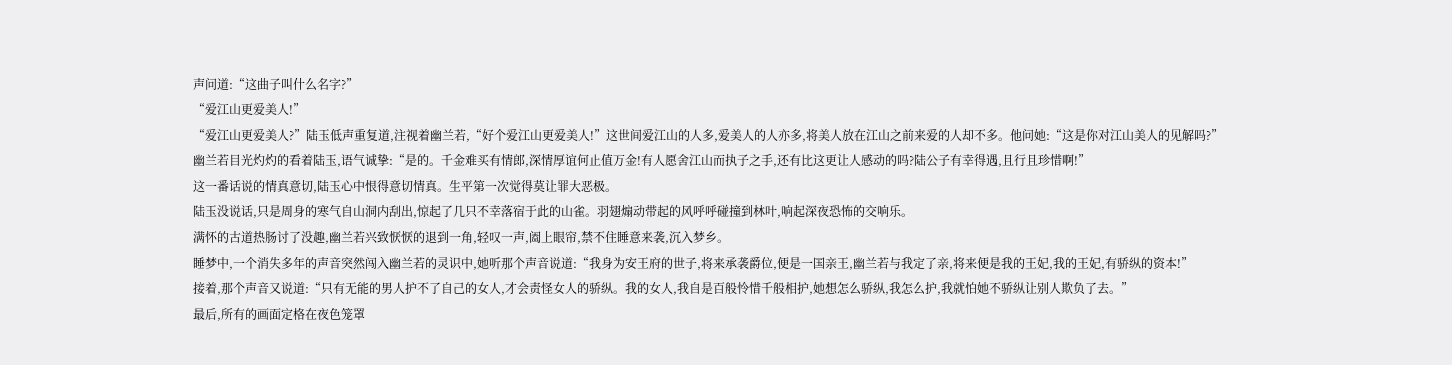声问道:“这曲子叫什么名字?”
“爱江山更爱美人!”
“爱江山更爱美人?”陆玉低声重复道,注视着幽兰若,“好个爱江山更爱美人!”这世间爱江山的人多,爱美人的人亦多,将美人放在江山之前来爱的人却不多。他问她:“这是你对江山美人的见解吗?”
幽兰若目光灼灼的看着陆玉,语气诚挚:“是的。千金难买有情郎,深情厚谊何止值万金!有人愿舍江山而执子之手,还有比这更让人感动的吗?陆公子有幸得遇,且行且珍惜啊!”
这一番话说的情真意切,陆玉心中恨得意切情真。生平第一次觉得莫让罪大恶极。
陆玉没说话,只是周身的寒气自山洞内刮出,惊起了几只不幸落宿于此的山雀。羽翅煽动带起的风呼呼碰撞到林叶,响起深夜恐怖的交响乐。
满怀的古道热肠讨了没趣,幽兰若兴致恹恹的退到一角,轻叹一声,阖上眼帘,禁不住睡意来袭,沉入梦乡。
睡梦中,一个消失多年的声音突然闯入幽兰若的灵识中,她听那个声音说道:“我身为安王府的世子,将来承袭爵位,便是一国亲王,幽兰若与我定了亲,将来便是我的王妃,我的王妃,有骄纵的资本!”
接着,那个声音又说道:“只有无能的男人护不了自己的女人,才会责怪女人的骄纵。我的女人,我自是百般怜惜千般相护,她想怎么骄纵,我怎么护,我就怕她不骄纵让别人欺负了去。”
最后,所有的画面定格在夜色笼罩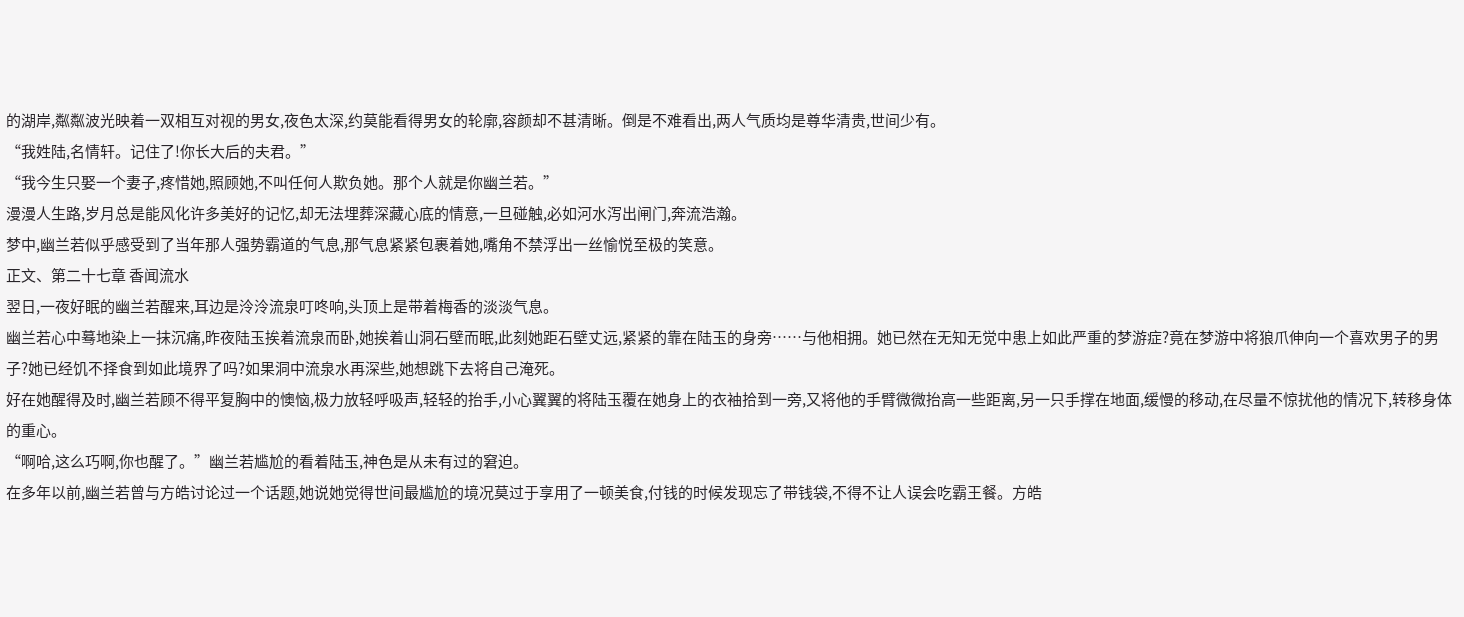的湖岸,粼粼波光映着一双相互对视的男女,夜色太深,约莫能看得男女的轮廓,容颜却不甚清晰。倒是不难看出,两人气质均是尊华清贵,世间少有。
“我姓陆,名情轩。记住了!你长大后的夫君。”
“我今生只娶一个妻子,疼惜她,照顾她,不叫任何人欺负她。那个人就是你幽兰若。”
漫漫人生路,岁月总是能风化许多美好的记忆,却无法埋葬深藏心底的情意,一旦碰触,必如河水泻出闸门,奔流浩瀚。
梦中,幽兰若似乎感受到了当年那人强势霸道的气息,那气息紧紧包裹着她,嘴角不禁浮出一丝愉悦至极的笑意。
正文、第二十七章 香闻流水
翌日,一夜好眠的幽兰若醒来,耳边是泠泠流泉叮咚响,头顶上是带着梅香的淡淡气息。
幽兰若心中蓦地染上一抹沉痛,昨夜陆玉挨着流泉而卧,她挨着山洞石壁而眠,此刻她距石壁丈远,紧紧的靠在陆玉的身旁……与他相拥。她已然在无知无觉中患上如此严重的梦游症?竟在梦游中将狼爪伸向一个喜欢男子的男子?她已经饥不择食到如此境界了吗?如果洞中流泉水再深些,她想跳下去将自己淹死。
好在她醒得及时,幽兰若顾不得平复胸中的懊恼,极力放轻呼吸声,轻轻的抬手,小心翼翼的将陆玉覆在她身上的衣袖拾到一旁,又将他的手臂微微抬高一些距离,另一只手撑在地面,缓慢的移动,在尽量不惊扰他的情况下,转移身体的重心。
“啊哈,这么巧啊,你也醒了。”幽兰若尴尬的看着陆玉,神色是从未有过的窘迫。
在多年以前,幽兰若曾与方皓讨论过一个话题,她说她觉得世间最尴尬的境况莫过于享用了一顿美食,付钱的时候发现忘了带钱袋,不得不让人误会吃霸王餐。方皓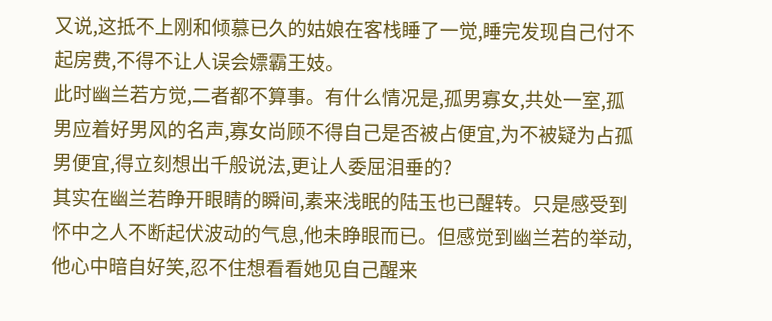又说,这抵不上刚和倾慕已久的姑娘在客栈睡了一觉,睡完发现自己付不起房费,不得不让人误会嫖霸王妓。
此时幽兰若方觉,二者都不算事。有什么情况是,孤男寡女,共处一室,孤男应着好男风的名声,寡女尚顾不得自己是否被占便宜,为不被疑为占孤男便宜,得立刻想出千般说法,更让人委屈泪垂的?
其实在幽兰若睁开眼睛的瞬间,素来浅眠的陆玉也已醒转。只是感受到怀中之人不断起伏波动的气息,他未睁眼而已。但感觉到幽兰若的举动,他心中暗自好笑,忍不住想看看她见自己醒来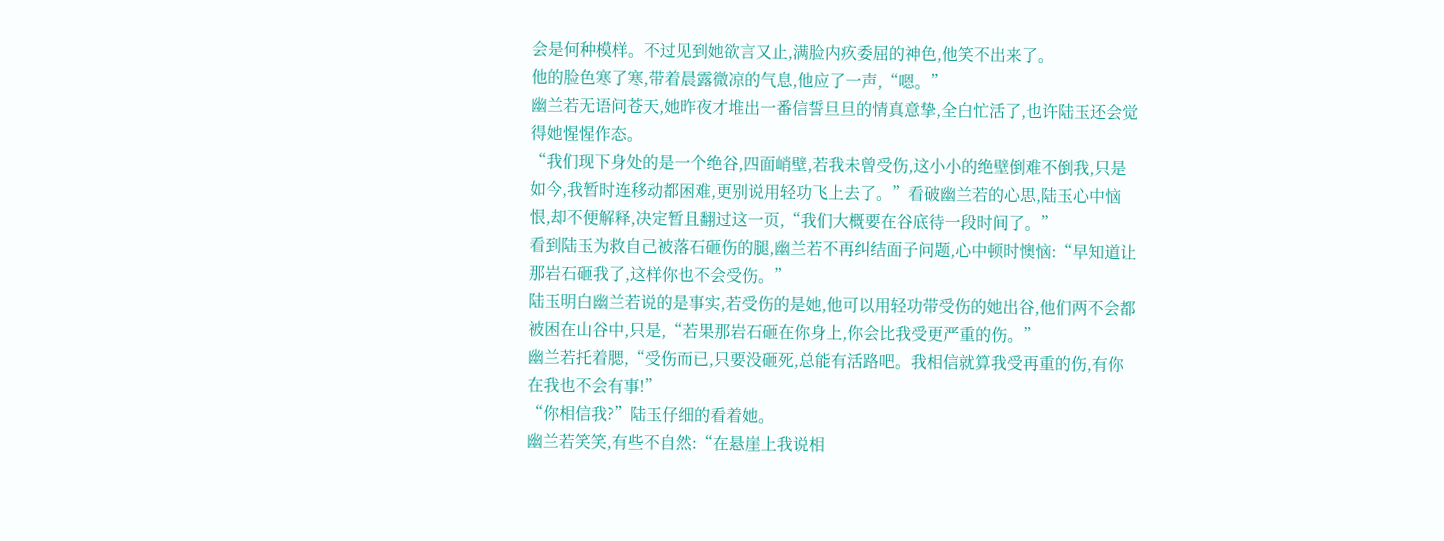会是何种模样。不过见到她欲言又止,满脸内疚委屈的神色,他笑不出来了。
他的脸色寒了寒,带着晨露微凉的气息,他应了一声,“嗯。”
幽兰若无语问苍天,她昨夜才堆出一番信誓旦旦的情真意挚,全白忙活了,也许陆玉还会觉得她惺惺作态。
“我们现下身处的是一个绝谷,四面峭壁,若我未曾受伤,这小小的绝壁倒难不倒我,只是如今,我暂时连移动都困难,更别说用轻功飞上去了。”看破幽兰若的心思,陆玉心中恼恨,却不便解释,决定暂且翻过这一页,“我们大概要在谷底待一段时间了。”
看到陆玉为救自己被落石砸伤的腿,幽兰若不再纠结面子问题,心中顿时懊恼:“早知道让那岩石砸我了,这样你也不会受伤。”
陆玉明白幽兰若说的是事实,若受伤的是她,他可以用轻功带受伤的她出谷,他们两不会都被困在山谷中,只是,“若果那岩石砸在你身上,你会比我受更严重的伤。”
幽兰若托着腮,“受伤而已,只要没砸死,总能有活路吧。我相信就算我受再重的伤,有你在我也不会有事!”
“你相信我?”陆玉仔细的看着她。
幽兰若笑笑,有些不自然:“在悬崖上我说相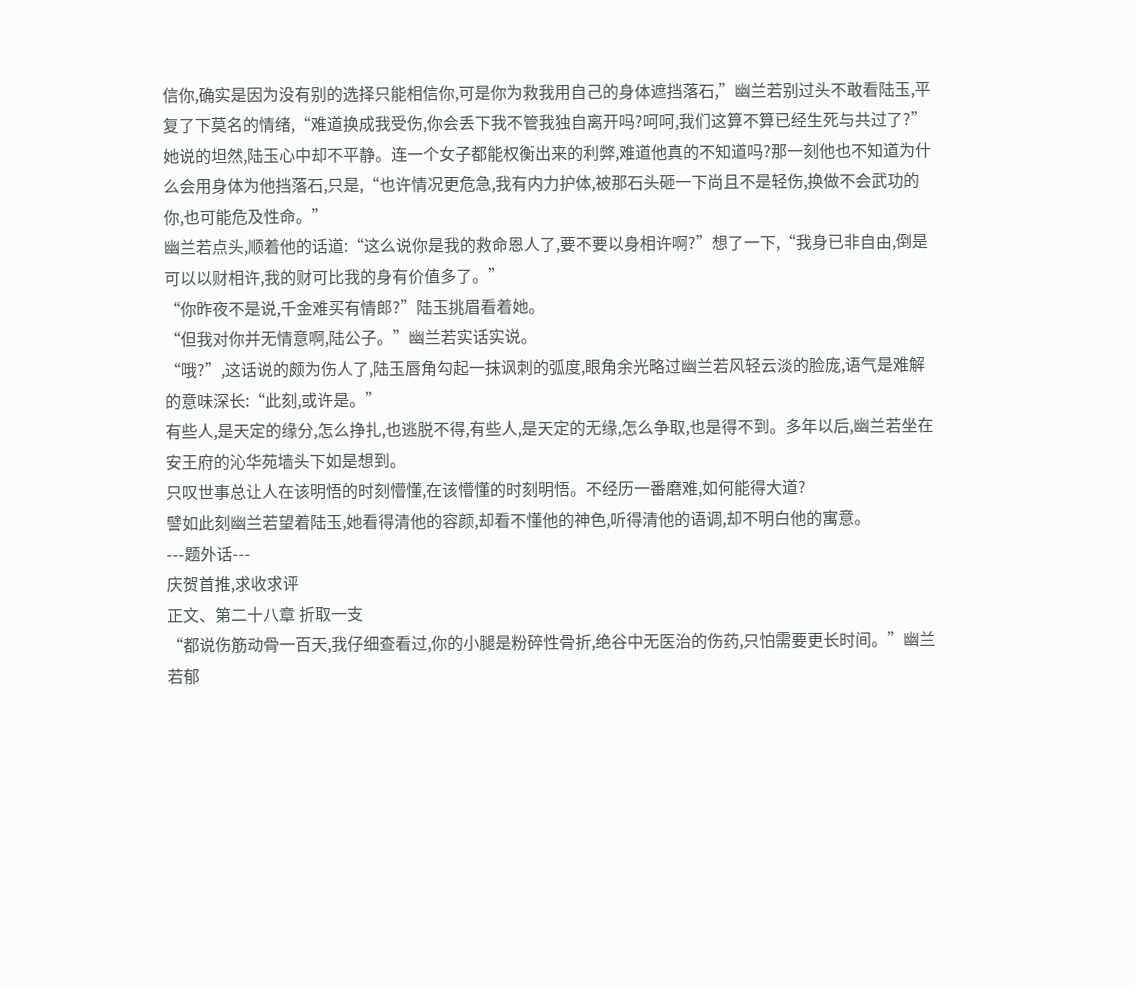信你,确实是因为没有别的选择只能相信你,可是你为救我用自己的身体遮挡落石,”幽兰若别过头不敢看陆玉,平复了下莫名的情绪,“难道换成我受伤,你会丢下我不管我独自离开吗?呵呵,我们这算不算已经生死与共过了?”
她说的坦然,陆玉心中却不平静。连一个女子都能权衡出来的利弊,难道他真的不知道吗?那一刻他也不知道为什么会用身体为他挡落石,只是,“也许情况更危急,我有内力护体,被那石头砸一下尚且不是轻伤,换做不会武功的你,也可能危及性命。”
幽兰若点头,顺着他的话道:“这么说你是我的救命恩人了,要不要以身相许啊?”想了一下,“我身已非自由,倒是可以以财相许,我的财可比我的身有价值多了。”
“你昨夜不是说,千金难买有情郎?”陆玉挑眉看着她。
“但我对你并无情意啊,陆公子。”幽兰若实话实说。
“哦?”,这话说的颇为伤人了,陆玉唇角勾起一抹讽刺的弧度,眼角余光略过幽兰若风轻云淡的脸庞,语气是难解的意味深长:“此刻,或许是。”
有些人,是天定的缘分,怎么挣扎,也逃脱不得,有些人,是天定的无缘,怎么争取,也是得不到。多年以后,幽兰若坐在安王府的沁华苑墙头下如是想到。
只叹世事总让人在该明悟的时刻懵懂,在该懵懂的时刻明悟。不经历一番磨难,如何能得大道?
譬如此刻幽兰若望着陆玉,她看得清他的容颜,却看不懂他的神色,听得清他的语调,却不明白他的寓意。
---题外话---
庆贺首推,求收求评
正文、第二十八章 折取一支
“都说伤筋动骨一百天,我仔细查看过,你的小腿是粉碎性骨折,绝谷中无医治的伤药,只怕需要更长时间。”幽兰若郁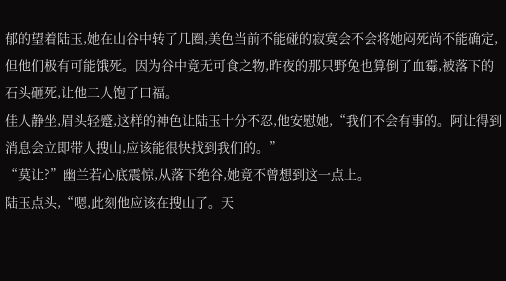郁的望着陆玉,她在山谷中转了几圈,美色当前不能碰的寂寞会不会将她闷死尚不能确定,但他们极有可能饿死。因为谷中竟无可食之物,昨夜的那只野兔也算倒了血霉,被落下的石头砸死,让他二人饱了口福。
佳人静坐,眉头轻蹙,这样的神色让陆玉十分不忍,他安慰她,“我们不会有事的。阿让得到消息会立即带人搜山,应该能很快找到我们的。”
“莫让?”幽兰若心底震惊,从落下绝谷,她竟不曾想到这一点上。
陆玉点头,“嗯,此刻他应该在搜山了。天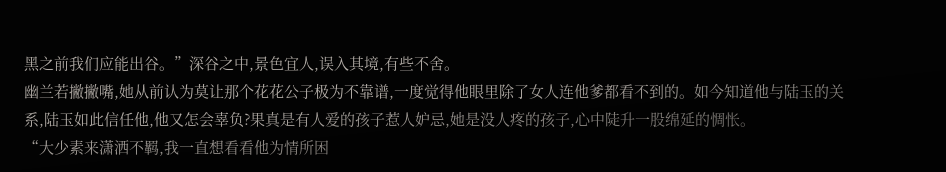黑之前我们应能出谷。”深谷之中,景色宜人,误入其境,有些不舍。
幽兰若撇撇嘴,她从前认为莫让那个花花公子极为不靠谱,一度觉得他眼里除了女人连他爹都看不到的。如今知道他与陆玉的关系,陆玉如此信任他,他又怎会辜负?果真是有人爱的孩子惹人妒忌,她是没人疼的孩子,心中陡升一股绵延的惆怅。
“大少素来潇洒不羁,我一直想看看他为情所困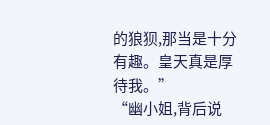的狼狈,那当是十分有趣。皇天真是厚待我。”
“幽小姐,背后说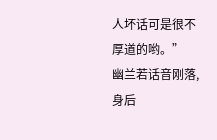人坏话可是很不厚道的哟。”
幽兰若话音刚落,身后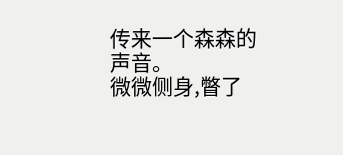传来一个森森的声音。
微微侧身,瞥了